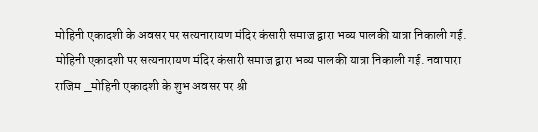मोहिनी एकादशी के अवसर पर सत्यनारायण मंदिर कंसारी समाज द्वारा भव्य पालकी यात्रा निकाली गई. मोहिनी एकादशी पर सत्यनारायण मंदिर कंसारी समाज द्वारा भव्य पालकी यात्रा निकाली गई. नवापारा राजिम _मोहिनी एकादशी के शुभ अवसर पर श्री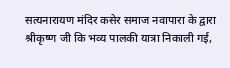सत्यनारायण मंदिर कसेर समाज नवापारा के द्वारा श्रीकृष्ण जी कि भव्य पालकी यात्रा निकाली गई,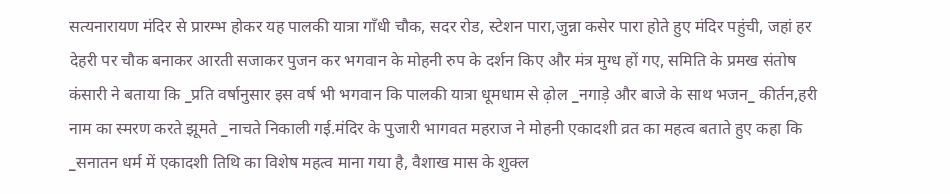सत्यनारायण मंदिर से प्रारम्भ होकर यह पालकी यात्रा गाँधी चौक, सदर रोड, स्टेशन पारा,जुन्ना कसेर पारा होते हुए मंदिर पहुंची, जहां हर देहरी पर चौक बनाकर आरती सजाकर पुजन कर भगवान के मोहनी रुप के दर्शन किए और मंत्र मुग्ध हों गए, समिति के प्रमख संतोष कंसारी ने बताया कि _प्रति वर्षानुसार इस वर्ष भी भगवान कि पालकी यात्रा धूमधाम से ढ़ोल _नगाड़े और बाजे के साथ भजन_ कीर्तन,हरी नाम का स्मरण करते झूमते _नाचते निकाली गई.मंदिर के पुजारी भागवत महराज ने मोहनी एकादशी व्रत का महत्व बताते हुए कहा कि _सनातन धर्म में एकादशी तिथि का विशेष महत्व माना गया है, वैशाख मास के शुक्ल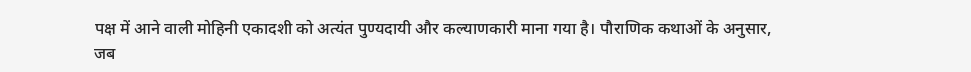पक्ष में आने वाली मोहिनी एकादशी को अत्यंत पुण्यदायी और कल्याणकारी माना गया है। पौराणिक कथाओं के अनुसार, जब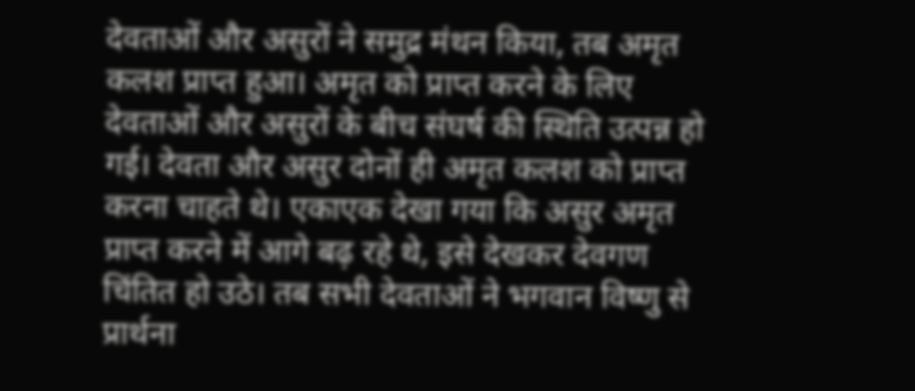देवताओं और असुरों ने समुद्र मंथन किया, तब अमृत कलश प्राप्त हुआ। अमृत को प्राप्त करने के लिए देवताओं और असुरों के बीच संघर्ष की स्थिति उत्पन्न हो गई। देवता और असुर दोनों ही अमृत कलश को प्राप्त करना चाहते थे। एकाएक देखा गया कि असुर अमृत प्राप्त करने में आगे बढ़ रहे थे, इसे देखकर देवगण चिंतित हो उठे। तब सभी देवताओं ने भगवान विष्णु से प्रार्थना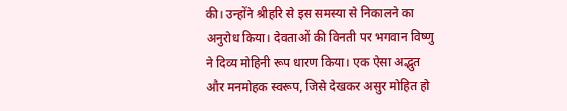की। उन्होंने श्रीहरि से इस समस्या से निकालने का अनुरोध किया। देवताओं की विनती पर भगवान विष्णु ने दिव्य मोहिनी रूप धारण किया। एक ऐसा अद्भुत और मनमोहक स्वरूप, जिसे देखकर असुर मोहित हो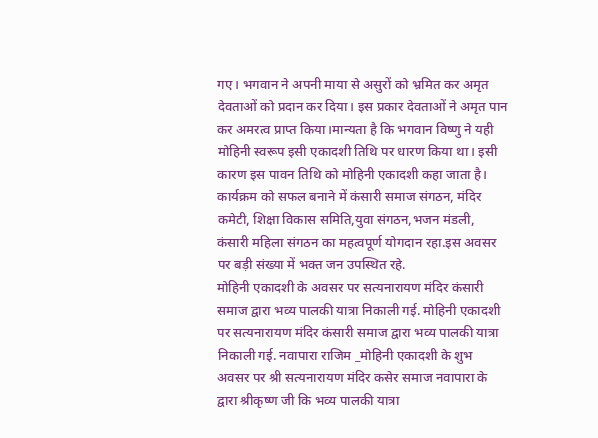गए। भगवान ने अपनी माया से असुरों को भ्रमित कर अमृत देवताओं को प्रदान कर दिया। इस प्रकार देवताओं ने अमृत पान कर अमरत्व प्राप्त किया।मान्यता है कि भगवान विष्णु ने यही मोहिनी स्वरूप इसी एकादशी तिथि पर धारण किया था। इसी कारण इस पावन तिथि को मोहिनी एकादशी कहा जाता है। कार्यक्रम को सफल बनाने में कंसारी समाज संगठन, मंदिर कमेटी, शिक्षा विकास समिति,युवा संगठन,भजन मंडली, कंसारी महिला संगठन का महत्वपूर्ण योगदान रहा.इस अवसर पर बड़ी संख्या में भक्त जन उपस्थित रहे.
मोहिनी एकादशी के अवसर पर सत्यनारायण मंदिर कंसारी समाज द्वारा भव्य पालकी यात्रा निकाली गई. मोहिनी एकादशी पर सत्यनारायण मंदिर कंसारी समाज द्वारा भव्य पालकी यात्रा निकाली गई. नवापारा राजिम _मोहिनी एकादशी के शुभ अवसर पर श्री सत्यनारायण मंदिर कसेर समाज नवापारा के द्वारा श्रीकृष्ण जी कि भव्य पालकी यात्रा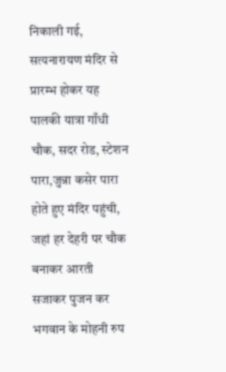निकाली गई, सत्यनारायण मंदिर से प्रारम्भ होकर यह पालकी यात्रा गाँधी चौक, सदर रोड, स्टेशन पारा,जुन्ना कसेर पारा होते हुए मंदिर पहुंची, जहां हर देहरी पर चौक बनाकर आरती सजाकर पुजन कर भगवान के मोहनी रुप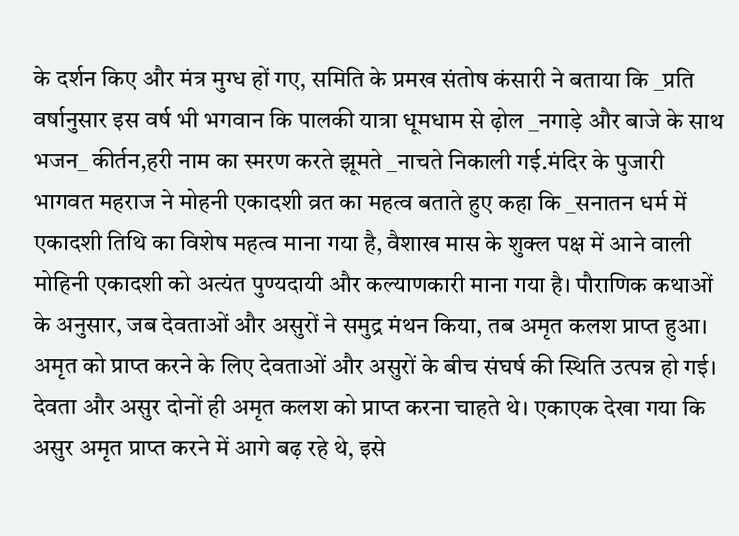के दर्शन किए और मंत्र मुग्ध हों गए, समिति के प्रमख संतोष कंसारी ने बताया कि _प्रति वर्षानुसार इस वर्ष भी भगवान कि पालकी यात्रा धूमधाम से ढ़ोल _नगाड़े और बाजे के साथ भजन_ कीर्तन,हरी नाम का स्मरण करते झूमते _नाचते निकाली गई.मंदिर के पुजारी भागवत महराज ने मोहनी एकादशी व्रत का महत्व बताते हुए कहा कि _सनातन धर्म में एकादशी तिथि का विशेष महत्व माना गया है, वैशाख मास के शुक्ल पक्ष में आने वाली मोहिनी एकादशी को अत्यंत पुण्यदायी और कल्याणकारी माना गया है। पौराणिक कथाओं के अनुसार, जब देवताओं और असुरों ने समुद्र मंथन किया, तब अमृत कलश प्राप्त हुआ। अमृत को प्राप्त करने के लिए देवताओं और असुरों के बीच संघर्ष की स्थिति उत्पन्न हो गई। देवता और असुर दोनों ही अमृत कलश को प्राप्त करना चाहते थे। एकाएक देखा गया कि असुर अमृत प्राप्त करने में आगे बढ़ रहे थे, इसे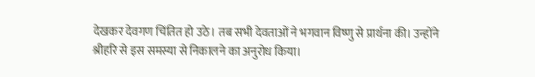देखकर देवगण चिंतित हो उठे। तब सभी देवताओं ने भगवान विष्णु से प्रार्थना की। उन्होंने श्रीहरि से इस समस्या से निकालने का अनुरोध किया।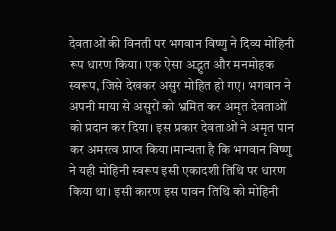देवताओं की विनती पर भगवान विष्णु ने दिव्य मोहिनी रूप धारण किया। एक ऐसा अद्भुत और मनमोहक स्वरूप, जिसे देखकर असुर मोहित हो गए। भगवान ने अपनी माया से असुरों को भ्रमित कर अमृत देवताओं को प्रदान कर दिया। इस प्रकार देवताओं ने अमृत पान कर अमरत्व प्राप्त किया।मान्यता है कि भगवान विष्णु ने यही मोहिनी स्वरूप इसी एकादशी तिथि पर धारण किया था। इसी कारण इस पावन तिथि को मोहिनी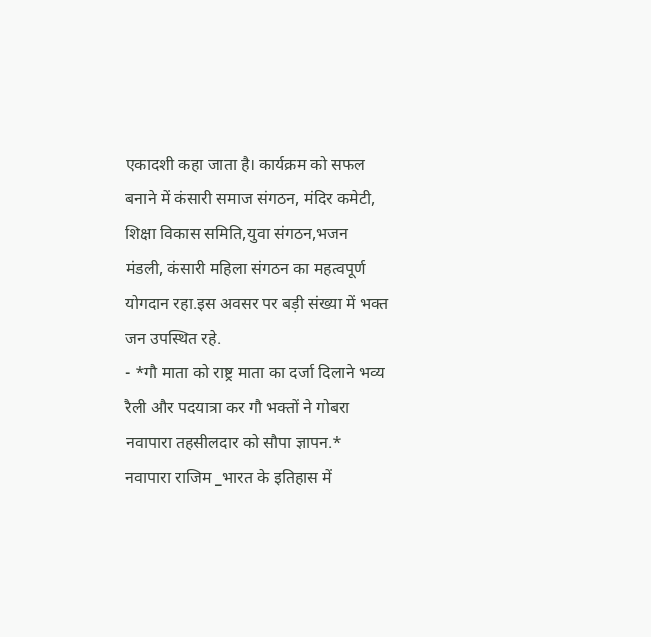एकादशी कहा जाता है। कार्यक्रम को सफल बनाने में कंसारी समाज संगठन, मंदिर कमेटी, शिक्षा विकास समिति,युवा संगठन,भजन मंडली, कंसारी महिला संगठन का महत्वपूर्ण योगदान रहा.इस अवसर पर बड़ी संख्या में भक्त जन उपस्थित रहे.
- *गौ माता को राष्ट्र माता का दर्जा दिलाने भव्य रैली और पदयात्रा कर गौ भक्तों ने गोबरा नवापारा तहसीलदार को सौपा ज्ञापन.* नवापारा राजिम _भारत के इतिहास में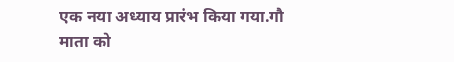एक नया अध्याय प्रारंभ किया गया.गौ माता को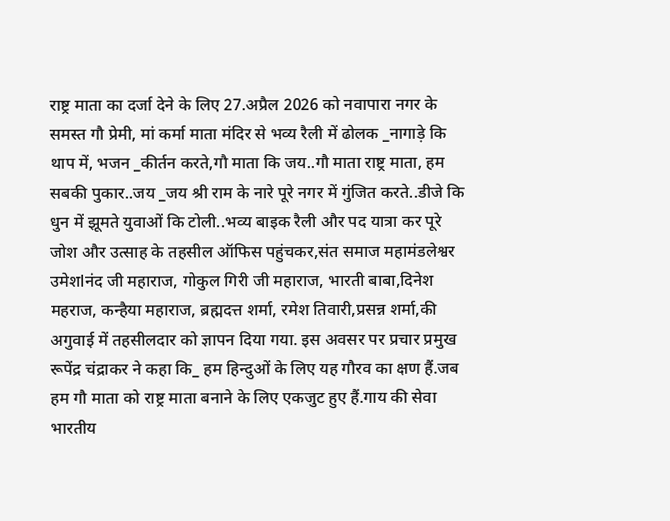राष्ट्र माता का दर्जा देने के लिए 27.अप्रैल 2026 को नवापारा नगर के समस्त गौ प्रेमी, मां कर्मा माता मंदिर से भव्य रैली में ढोलक _नागाड़े कि थाप में, भजन _कीर्तन करते,गौ माता कि जय..गौ माता राष्ट्र माता, हम सबकी पुकार..जय _जय श्री राम के नारे पूरे नगर में गुंजित करते..डीजे कि धुन में झूमते युवाओं कि टोली..भव्य बाइक रैली और पद यात्रा कर पूरे जोश और उत्साह के तहसील ऑफिस पहुंचकर,संत समाज महामंडलेश्वर उमेशlनंद जी महाराज, गोकुल गिरी जी महाराज, भारती बाबा,दिनेश महराज, कन्हैया महाराज, ब्रह्मदत्त शर्मा, रमेश तिवारी,प्रसन्न शर्मा,की अगुवाई में तहसीलदार को ज्ञापन दिया गया. इस अवसर पर प्रचार प्रमुख रूपेंद्र चंद्राकर ने कहा कि_ हम हिन्दुओं के लिए यह गौरव का क्षण हैं.जब हम गौ माता को राष्ट्र माता बनाने के लिए एकजुट हुए हैं.गाय की सेवा भारतीय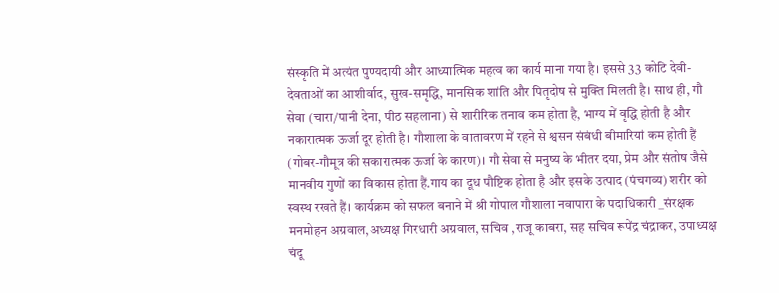संस्कृति में अत्यंत पुण्यदायी और आध्यात्मिक महत्व का कार्य माना गया है। इससे 33 कोटि देवी-देवताओं का आशीर्वाद, सुख-समृद्धि, मानसिक शांति और पितृदोष से मुक्ति मिलती है। साथ ही, गौ सेवा (चारा/पानी देना, पीठ सहलाना) से शारीरिक तनाव कम होता है, भाग्य में वृद्धि होती है और नकारात्मक ऊर्जा दूर होती है। गौशाला के वातावरण में रहने से श्वसन संबंधी बीमारियां कम होती हैं (गोबर-गौमूत्र की सकारात्मक ऊर्जा के कारण)। गौ सेवा से मनुष्य के भीतर दया, प्रेम और संतोष जैसे मानवीय गुणों का विकास होता हैं.गाय का दूध पौष्टिक होता है और इसके उत्पाद (पंचगव्य) शरीर को स्वस्थ रखते हैं। कार्यक्रम को सफल बनाने में श्री गोपाल गौशाला नवापारा के पदाधिकारी _संरक्षक मनमोहन अग्रवाल,अध्यक्ष गिरधारी अग्रवाल, सचिव ,राजू काबरा, सह सचिव रूपेंद्र चंद्राकर, उपाध्यक्ष चंदू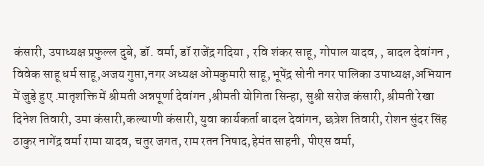कंसारी, उपाध्यक्ष प्रफुल्ल दुबे, डॉ. वर्मा, डॉ राजेंद्र गदिया , रवि शंकर साहू, गोपाल यादव, , बादल देवांगन , विवेक साहू धर्म साहू,अजय गुप्ता,नगर अध्यक्ष ओमकुमारी साहू,भूपेंद्र सोनी नगर पालिका उपाध्यक्ष,अभियान में जुड़े हुए .मातृशक्ति में श्रीमती अन्नपूर्णा देवांगन ,श्रीमती योगिता सिन्हा, सुश्री सरोज कंसारी, श्रीमती रेखा दिनेश तिवारी, उमा कंसारी,कल्याणी कंसारी, युवा कार्यकर्ता बादल देवांगन, छत्रेश तिवारी, रोशन सुंदर सिंह ठाकुर नागेंद्र वर्मा रामा यादव, चतुर जगत, राम रतन निषाद,हेमंत साहनी, पीएस वर्मा,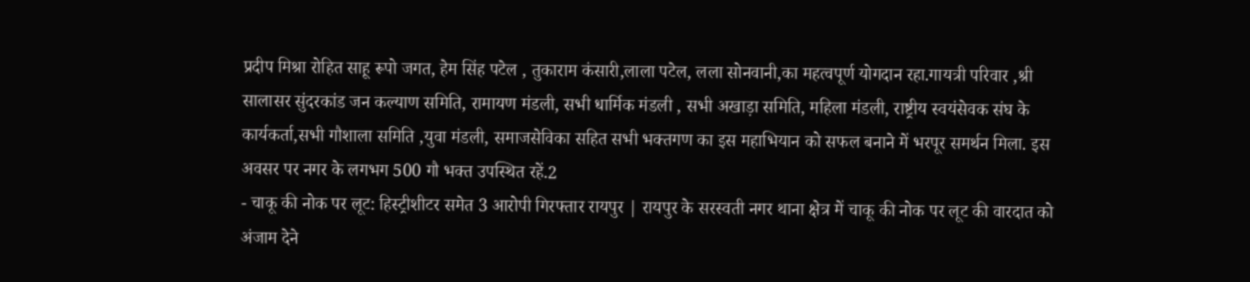प्रदीप मिश्रा रोहित साहू रूपो जगत, हेम सिंह पटेल , तुकाराम कंसारी,लाला पटेल, लला सोनवानी,का महत्वपूर्ण योगदान रहा.गायत्री परिवार ,श्री सालासर सुंदरकांड जन कल्याण समिति, रामायण मंडली, सभी धार्मिक मंडली , सभी अखाड़ा समिति, महिला मंडली, राष्ट्रीय स्वयंसेवक संघ के कार्यकर्ता,सभी गौशाला समिति ,युवा मंडली, समाजसेविका सहित सभी भक्तगण का इस महाभियान को सफल बनाने में भरपूर समर्थन मिला. इस अवसर पर नगर के लगभग 500 गौ भक्त उपस्थित रहें.2
- चाकू की नोक पर लूट: हिस्ट्रीशीटर समेत 3 आरोपी गिरफ्तार रायपुर | रायपुर के सरस्वती नगर थाना क्षेत्र में चाकू की नोक पर लूट की वारदात को अंजाम देने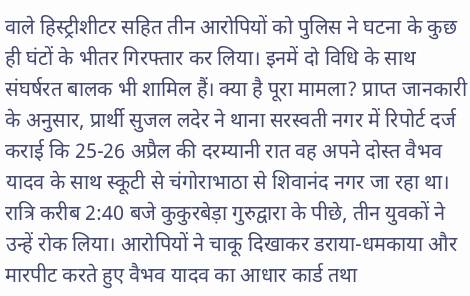वाले हिस्ट्रीशीटर सहित तीन आरोपियों को पुलिस ने घटना के कुछ ही घंटों के भीतर गिरफ्तार कर लिया। इनमें दो विधि के साथ संघर्षरत बालक भी शामिल हैं। क्या है पूरा मामला? प्राप्त जानकारी के अनुसार, प्रार्थी सुजल लदेर ने थाना सरस्वती नगर में रिपोर्ट दर्ज कराई कि 25-26 अप्रैल की दरम्यानी रात वह अपने दोस्त वैभव यादव के साथ स्कूटी से चंगोराभाठा से शिवानंद नगर जा रहा था। रात्रि करीब 2:40 बजे कुकुरबेड़ा गुरुद्वारा के पीछे, तीन युवकों ने उन्हें रोक लिया। आरोपियों ने चाकू दिखाकर डराया-धमकाया और मारपीट करते हुए वैभव यादव का आधार कार्ड तथा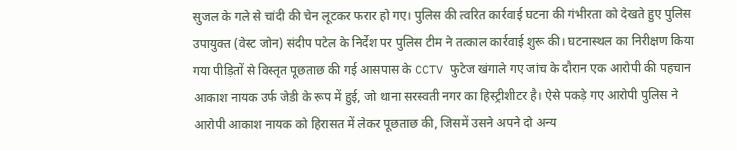सुजल के गले से चांदी की चेन लूटकर फरार हो गए। पुलिस की त्वरित कार्रवाई घटना की गंभीरता को देखते हुए पुलिस उपायुक्त (वेस्ट जोन) संदीप पटेल के निर्देश पर पुलिस टीम ने तत्काल कार्रवाई शुरू की। घटनास्थल का निरीक्षण किया गया पीड़ितों से विस्तृत पूछताछ की गई आसपास के CCTV फुटेज खंगाले गए जांच के दौरान एक आरोपी की पहचान आकाश नायक उर्फ जेडी के रूप में हुई, जो थाना सरस्वती नगर का हिस्ट्रीशीटर है। ऐसे पकड़े गए आरोपी पुलिस ने आरोपी आकाश नायक को हिरासत में लेकर पूछताछ की, जिसमें उसने अपने दो अन्य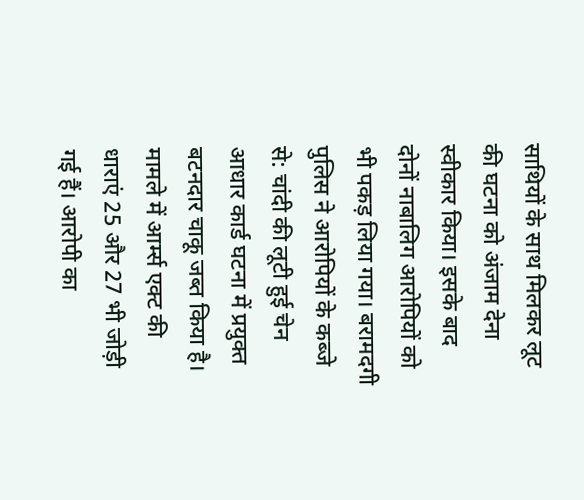साथियों के साथ मिलकर लूट की घटना को अंजाम देना स्वीकार किया। इसके बाद दोनों नाबालिग आरोपियों को भी पकड़ लिया गया। बरामदगी पुलिस ने आरोपियों के कब्जे से: चांदी की लूटी हुई चेन आधार कार्ड घटना में प्रयुक्त बटनदार चाकू जब्त किया है। मामले में आर्म्स एक्ट की धाराएं 25 और 27 भी जोड़ी गई हैं। आरोपी का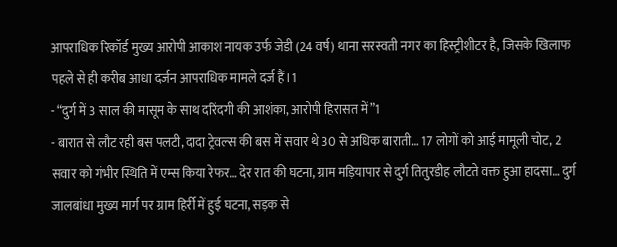आपराधिक रिकॉर्ड मुख्य आरोपी आकाश नायक उर्फ जेडी (24 वर्ष) थाना सरस्वती नगर का हिस्ट्रीशीटर है, जिसके खिलाफ पहले से ही करीब आधा दर्जन आपराधिक मामले दर्ज हैं।1
- “दुर्ग में 3 साल की मासूम के साथ दरिंदगी की आशंका, आरोपी हिरासत में”1
- बारात से लौट रही बस पलटी, दादा ट्रेवल्स की बस में सवार थे 30 से अधिक बाराती… 17 लोगों को आई मामूली चोट, 2 सवार को गंभीर स्थिति में एम्स किया रेफर… देर रात की घटना, ग्राम मड़ियापार से दुर्ग तितुरडीह लौटते वक्त हुआ हादसा… दुर्ग जालबांधा मुख्य मार्ग पर ग्राम हिर्री में हुई घटना, सड़क से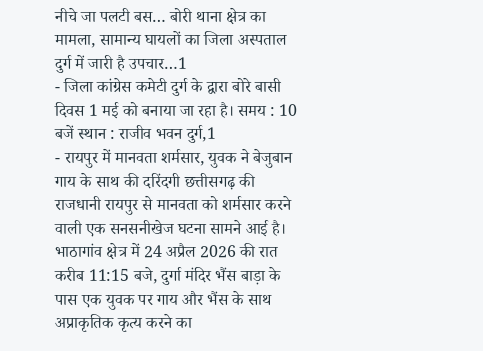नीचे जा पलटी बस… बोरी थाना क्षेत्र का मामला, सामान्य घायलों का जिला अस्पताल दुर्ग में जारी है उपचार…1
- जिला कांग्रेस कमेटी दुर्ग के द्वारा बोरे बासी दिवस 1 मई को बनाया जा रहा है। समय : 10 बजें स्थान : राजीव भवन दुर्ग,1
- रायपुर में मानवता शर्मसार, युवक ने बेजुबान गाय के साथ की दरिंदगी छत्तीसगढ़ की राजधानी रायपुर से मानवता को शर्मसार करने वाली एक सनसनीखेज घटना सामने आई है। भाठागांव क्षेत्र में 24 अप्रैल 2026 की रात करीब 11:15 बजे, दुर्गा मंदिर भैंस बाड़ा के पास एक युवक पर गाय और भैंस के साथ अप्राकृतिक कृत्य करने का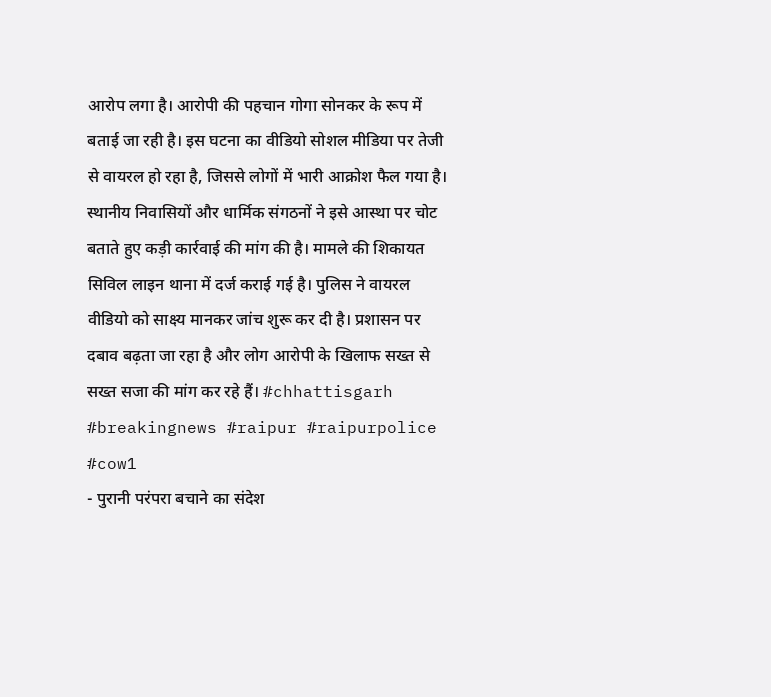आरोप लगा है। आरोपी की पहचान गोगा सोनकर के रूप में बताई जा रही है। इस घटना का वीडियो सोशल मीडिया पर तेजी से वायरल हो रहा है, जिससे लोगों में भारी आक्रोश फैल गया है। स्थानीय निवासियों और धार्मिक संगठनों ने इसे आस्था पर चोट बताते हुए कड़ी कार्रवाई की मांग की है। मामले की शिकायत सिविल लाइन थाना में दर्ज कराई गई है। पुलिस ने वायरल वीडियो को साक्ष्य मानकर जांच शुरू कर दी है। प्रशासन पर दबाव बढ़ता जा रहा है और लोग आरोपी के खिलाफ सख्त से सख्त सजा की मांग कर रहे हैं। #chhattisgarh #breakingnews #raipur #raipurpolice #cow1
- पुरानी परंपरा बचाने का संदेश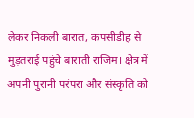लेकर निकली बारात, कपसीडीह से मुड़तराई पहुंचे बाराती राजिम। क्षेत्र में अपनी पुरानी परंपरा और संस्कृति को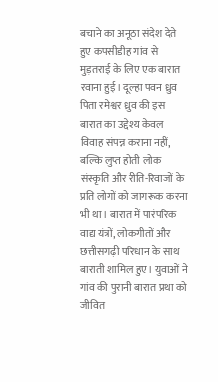बचाने का अनूठा संदेश देते हुए कपसीडीह गांव से मुड़तराई के लिए एक बारात रवाना हुई। दूल्हा पवन ध्रुव पिता रमेश्वर ध्रुव की इस बारात का उद्देश्य केवल विवाह संपन्न कराना नहीं, बल्कि लुप्त होती लोक संस्कृति और रीति-रिवाजों के प्रति लोगों को जागरूक करना भी था। बारात में पारंपरिक वाद्य यंत्रों, लोकगीतों और छत्तीसगढ़ी परिधान के साथ बाराती शामिल हुए। युवाओं ने गांव की पुरानी बारात प्रथा को जीवित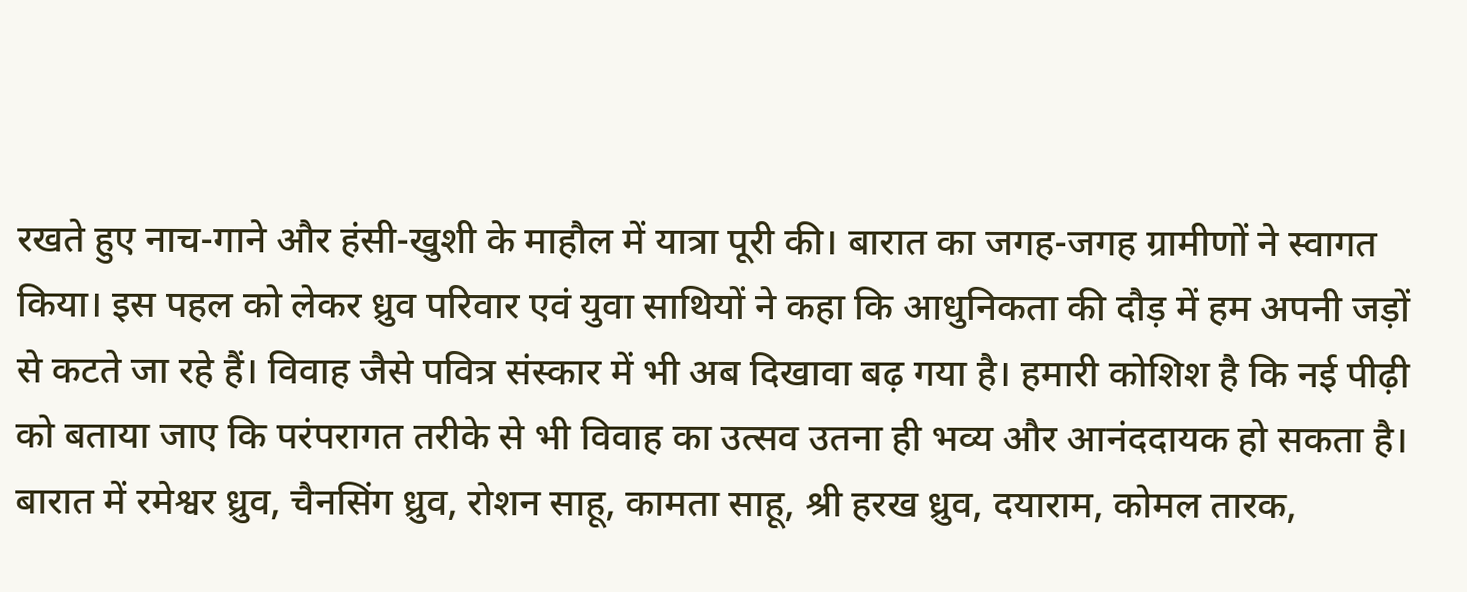रखते हुए नाच-गाने और हंसी-खुशी के माहौल में यात्रा पूरी की। बारात का जगह-जगह ग्रामीणों ने स्वागत किया। इस पहल को लेकर ध्रुव परिवार एवं युवा साथियों ने कहा कि आधुनिकता की दौड़ में हम अपनी जड़ों से कटते जा रहे हैं। विवाह जैसे पवित्र संस्कार में भी अब दिखावा बढ़ गया है। हमारी कोशिश है कि नई पीढ़ी को बताया जाए कि परंपरागत तरीके से भी विवाह का उत्सव उतना ही भव्य और आनंददायक हो सकता है। बारात में रमेश्वर ध्रुव, चैनसिंग ध्रुव, रोशन साहू, कामता साहू, श्री हरख ध्रुव, दयाराम, कोमल तारक,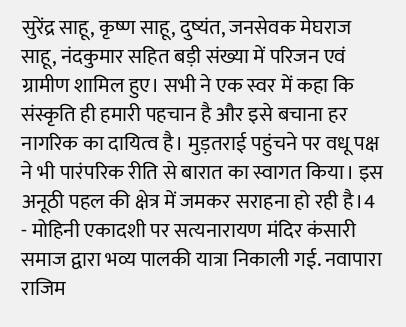सुरेंद्र साहू, कृष्ण साहू, दुष्यंत, जनसेवक मेघराज साहू, नंदकुमार सहित बड़ी संख्या में परिजन एवं ग्रामीण शामिल हुए। सभी ने एक स्वर में कहा कि संस्कृति ही हमारी पहचान है और इसे बचाना हर नागरिक का दायित्व है। मुड़तराई पहुंचने पर वधू पक्ष ने भी पारंपरिक रीति से बारात का स्वागत किया। इस अनूठी पहल की क्षेत्र में जमकर सराहना हो रही है।4
- मोहिनी एकादशी पर सत्यनारायण मंदिर कंसारी समाज द्वारा भव्य पालकी यात्रा निकाली गई. नवापारा राजिम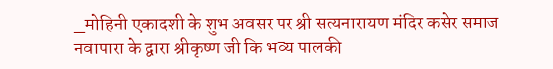_मोहिनी एकादशी के शुभ अवसर पर श्री सत्यनारायण मंदिर कसेर समाज नवापारा के द्वारा श्रीकृष्ण जी कि भव्य पालकी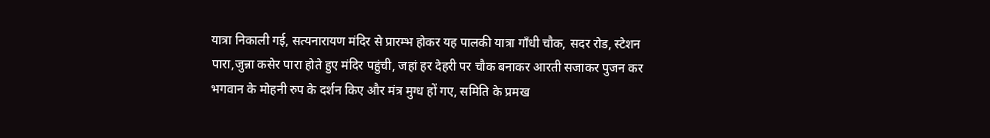यात्रा निकाली गई, सत्यनारायण मंदिर से प्रारम्भ होकर यह पालकी यात्रा गाँधी चौक, सदर रोड, स्टेशन पारा,जुन्ना कसेर पारा होते हुए मंदिर पहुंची, जहां हर देहरी पर चौक बनाकर आरती सजाकर पुजन कर भगवान के मोहनी रुप के दर्शन किए और मंत्र मुग्ध हों गए, समिति के प्रमख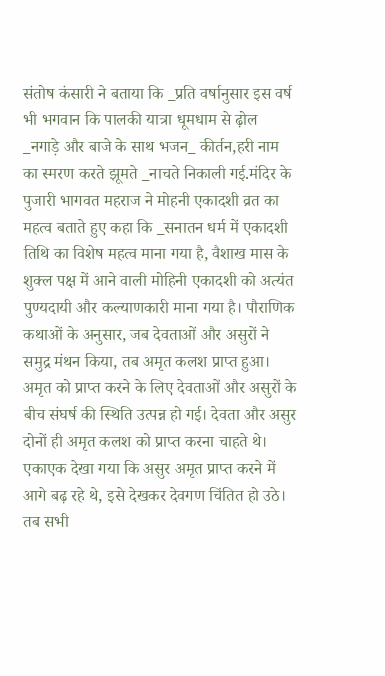संतोष कंसारी ने बताया कि _प्रति वर्षानुसार इस वर्ष भी भगवान कि पालकी यात्रा धूमधाम से ढ़ोल _नगाड़े और बाजे के साथ भजन_ कीर्तन,हरी नाम का स्मरण करते झूमते _नाचते निकाली गई.मंदिर के पुजारी भागवत महराज ने मोहनी एकादशी व्रत का महत्व बताते हुए कहा कि _सनातन धर्म में एकादशी तिथि का विशेष महत्व माना गया है, वैशाख मास के शुक्ल पक्ष में आने वाली मोहिनी एकादशी को अत्यंत पुण्यदायी और कल्याणकारी माना गया है। पौराणिक कथाओं के अनुसार, जब देवताओं और असुरों ने समुद्र मंथन किया, तब अमृत कलश प्राप्त हुआ। अमृत को प्राप्त करने के लिए देवताओं और असुरों के बीच संघर्ष की स्थिति उत्पन्न हो गई। देवता और असुर दोनों ही अमृत कलश को प्राप्त करना चाहते थे। एकाएक देखा गया कि असुर अमृत प्राप्त करने में आगे बढ़ रहे थे, इसे देखकर देवगण चिंतित हो उठे। तब सभी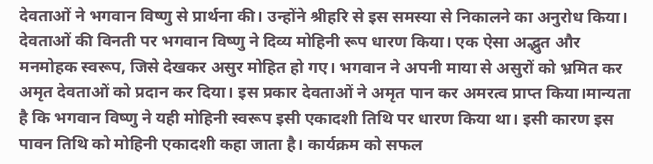देवताओं ने भगवान विष्णु से प्रार्थना की। उन्होंने श्रीहरि से इस समस्या से निकालने का अनुरोध किया। देवताओं की विनती पर भगवान विष्णु ने दिव्य मोहिनी रूप धारण किया। एक ऐसा अद्भुत और मनमोहक स्वरूप, जिसे देखकर असुर मोहित हो गए। भगवान ने अपनी माया से असुरों को भ्रमित कर अमृत देवताओं को प्रदान कर दिया। इस प्रकार देवताओं ने अमृत पान कर अमरत्व प्राप्त किया।मान्यता है कि भगवान विष्णु ने यही मोहिनी स्वरूप इसी एकादशी तिथि पर धारण किया था। इसी कारण इस पावन तिथि को मोहिनी एकादशी कहा जाता है। कार्यक्रम को सफल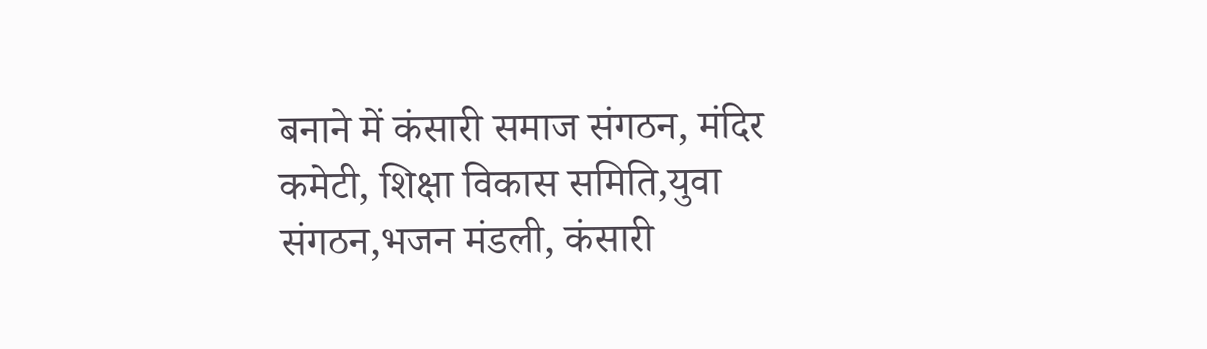बनाने में कंसारी समाज संगठन, मंदिर कमेटी, शिक्षा विकास समिति,युवा संगठन,भजन मंडली, कंसारी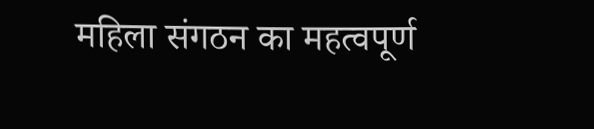महिला संगठन का महत्वपूर्ण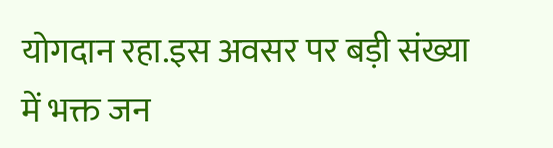योगदान रहा.इस अवसर पर बड़ी संख्या में भक्त जन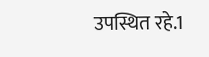उपस्थित रहे.1